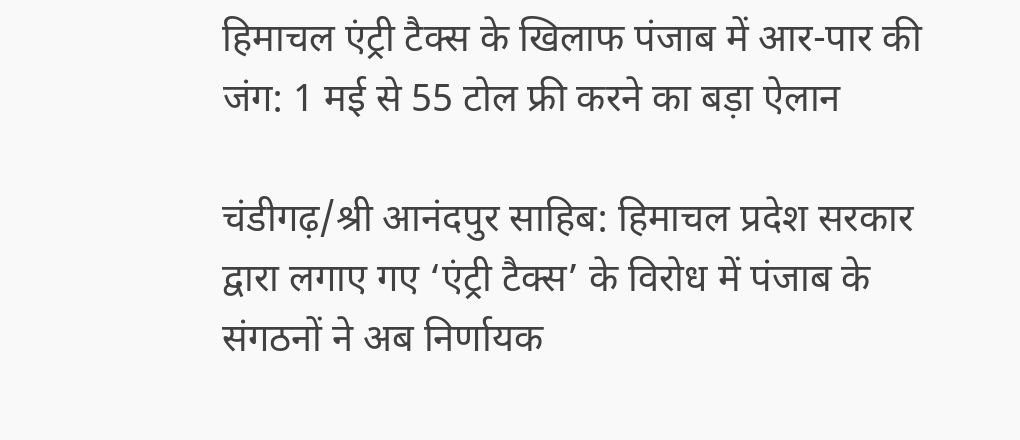हिमाचल एंट्री टैक्स के खिलाफ पंजाब में आर-पार की जंग: 1 मई से 55 टोल फ्री करने का बड़ा ऐलान

चंडीगढ़/श्री आनंदपुर साहिब: हिमाचल प्रदेश सरकार द्वारा लगाए गए ‘एंट्री टैक्स’ के विरोध में पंजाब के संगठनों ने अब निर्णायक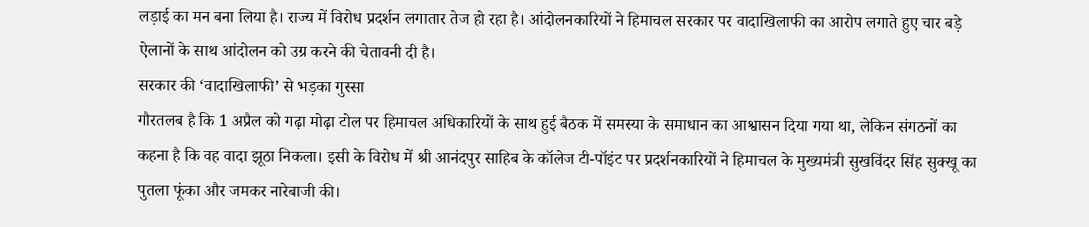लड़ाई का मन बना लिया है। राज्य में विरोध प्रदर्शन लगातार तेज हो रहा है। आंदोलनकारियों ने हिमाचल सरकार पर वादाखिलाफी का आरोप लगाते हुए चार बड़े ऐलानों के साथ आंदोलन को उग्र करने की चेतावनी दी है।
सरकार की ‘वादाखिलाफी’ से भड़का गुस्सा
गौरतलब है कि 1 अप्रैल को गढ़ा मोढ़ा टोल पर हिमाचल अधिकारियों के साथ हुई बैठक में समस्या के समाधान का आश्वासन दिया गया था, लेकिन संगठनों का कहना है कि वह वादा झूठा निकला। इसी के विरोध में श्री आनंदपुर साहिब के कॉलेज टी-पॉइंट पर प्रदर्शनकारियों ने हिमाचल के मुख्यमंत्री सुखविंदर सिंह सुक्खू का पुतला फूंका और जमकर नारेबाजी की।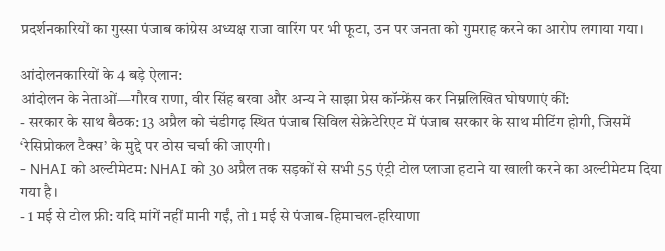प्रदर्शनकारियों का गुस्सा पंजाब कांग्रेस अध्यक्ष राजा वारिंग पर भी फूटा, उन पर जनता को गुमराह करने का आरोप लगाया गया।

आंदोलनकारियों के 4 बड़े ऐलान:
आंदोलन के नेताओं—गौरव राणा, वीर सिंह बरवा और अन्य ने साझा प्रेस कॉन्फ्रेंस कर निम्नलिखित घोषणाएं कीं:
- सरकार के साथ बैठक: 13 अप्रैल को चंडीगढ़ स्थित पंजाब सिविल सेक्रेटेरिएट में पंजाब सरकार के साथ मीटिंग होगी, जिसमें ‘रेसिप्रोकल टैक्स’ के मुद्दे पर ठोस चर्चा की जाएगी।
- NHAI को अल्टीमेटम: NHAI को 30 अप्रैल तक सड़कों से सभी 55 एंट्री टोल प्लाजा हटाने या खाली करने का अल्टीमेटम दिया गया है।
- 1 मई से टोल फ्री: यदि मांगें नहीं मानी गईं, तो 1 मई से पंजाब-हिमाचल-हरियाणा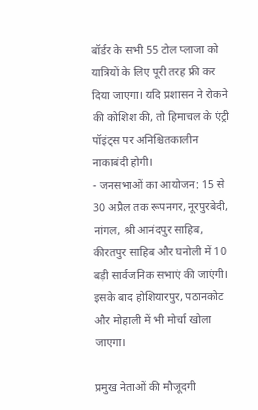बॉर्डर के सभी 55 टोल प्लाजा को यात्रियों के लिए पूरी तरह फ्री कर दिया जाएगा। यदि प्रशासन ने रोकने की कोशिश की, तो हिमाचल के एंट्री पॉइंट्स पर अनिश्चितकालीन नाकाबंदी होगी।
- जनसभाओं का आयोजन: 15 से 30 अप्रैल तक रूपनगर, नूरपुरबेदी, नांगल, श्री आनंदपुर साहिब, कीरतपुर साहिब और घनोली में 10 बड़ी सार्वजनिक सभाएं की जाएंगी। इसके बाद होशियारपुर, पठानकोट और मोहाली में भी मोर्चा खोला जाएगा।

प्रमुख नेताओं की मौजूदगी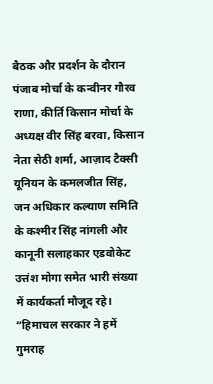बैठक और प्रदर्शन के दौरान पंजाब मोर्चा के कन्वीनर गौरव राणा, कीर्ति किसान मोर्चा के अध्यक्ष वीर सिंह बरवा, किसान नेता सेठी शर्मा, आज़ाद टैक्सी यूनियन के कमलजीत सिंह, जन अधिकार कल्याण समिति के कश्मीर सिंह नांगली और कानूनी सलाहकार एडवोकेट उत्तंश मोगा समेत भारी संख्या में कार्यकर्ता मौजूद रहे।
“हिमाचल सरकार ने हमें गुमराह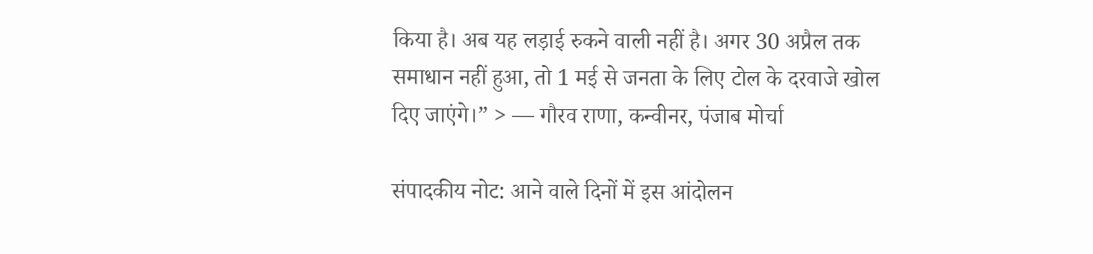किया है। अब यह लड़ाई रुकने वाली नहीं है। अगर 30 अप्रैल तक समाधान नहीं हुआ, तो 1 मई से जनता के लिए टोल के दरवाजे खोल दिए जाएंगे।” > — गौरव राणा, कन्वीनर, पंजाब मोर्चा

संपादकीय नोट: आने वाले दिनों में इस आंदोलन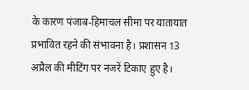के कारण पंजाब-हिमाचल सीमा पर यातायात प्रभावित रहने की संभावना है। प्रशासन 13 अप्रैल की मीटिंग पर नजरें टिकाए हुए है।